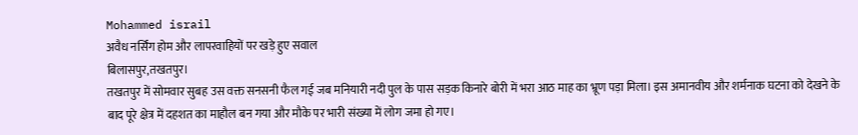Mohammed israil
अवैध नर्सिंग होम और लापरवाहियों पर खड़े हुए सवाल
बिलासपुर,तखतपुर।
तखतपुर में सोमवार सुबह उस वक्त सनसनी फैल गई जब मनियारी नदी पुल के पास सड़क किनारे बोरी में भरा आठ माह का भ्रूण पड़ा मिला। इस अमानवीय और शर्मनाक घटना को देखने के बाद पूरे क्षेत्र में दहशत का माहौल बन गया और मौके पर भारी संख्या में लोग जमा हो गए।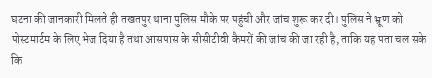घटना की जानकारी मिलते ही तखतपुर थाना पुलिस मौके पर पहुंची और जांच शुरू कर दी। पुलिस ने भ्रूण को पोस्टमार्टम के लिए भेज दिया है तथा आसपास के सीसीटीवी कैमरों की जांच की जा रही है, ताकि यह पता चल सके कि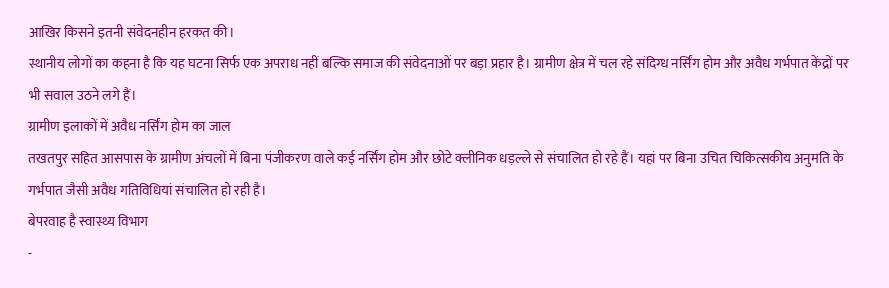आखिर किसने इतनी संवेदनहीन हरकत की।
स्थानीय लोगों का कहना है कि यह घटना सिर्फ एक अपराध नहीं बल्कि समाज की संवेदनाओं पर बड़ा प्रहार है। ग्रामीण क्षेत्र में चल रहे संदिग्ध नर्सिंग होम और अवैध गर्भपात केंद्रों पर भी सवाल उठने लगे हैं।
ग्रामीण इलाकों में अवैध नर्सिंग होम का जाल
तखतपुर सहित आसपास के ग्रामीण अंचलों में बिना पंजीकरण वाले कई नर्सिंग होम और छोटे क्लीनिक धड़ल्ले से संचालित हो रहे हैं। यहां पर बिना उचित चिकित्सकीय अनुमति के गर्भपात जैसी अवैध गतिविधियां संचालित हो रही है।
बेपरवाह है स्वास्थ्य विभाग
-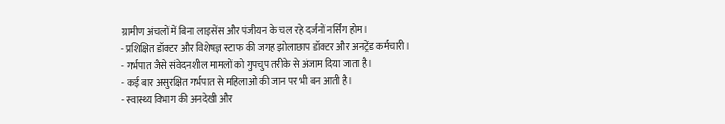ग्रामीण अंचलों में बिना लाइसेंस और पंजीयन के चल रहे दर्जनों नर्सिंग होम।
- प्रशिक्षित डॉक्टर और विशेषज्ञ स्टाफ की जगह झोलाछाप डॉक्टर और अनट्रेंड कर्मचारी।
- गर्भपात जैसे संवेदनशील मामलों को गुपचुप तरीके से अंजाम दिया जाता है।
- कई बार असुरक्षित गर्भपात से महिलाओं की जान पर भी बन आती है।
- स्वास्थ्य विभाग की अनदेखी और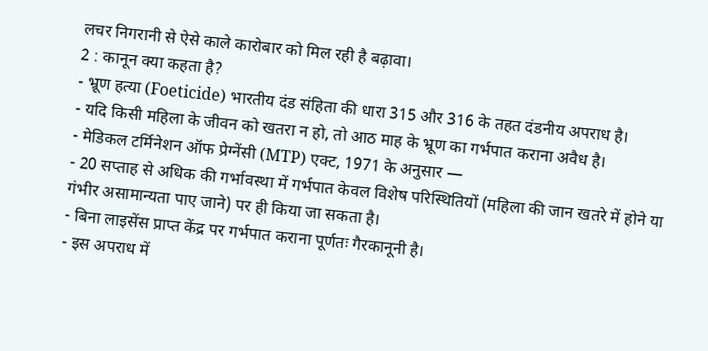लचर निगरानी से ऐसे काले कारोबार को मिल रही है बढ़ावा।
2 : कानून क्या कहता है?
- भ्रूण हत्या (Foeticide) भारतीय दंड संहिता की धारा 315 और 316 के तहत दंडनीय अपराध है।
- यदि किसी महिला के जीवन को खतरा न हो, तो आठ माह के भ्रूण का गर्भपात कराना अवैध है।
- मेडिकल टर्मिनेशन ऑफ प्रेग्नेंसी (MTP) एक्ट, 1971 के अनुसार —
- 20 सप्ताह से अधिक की गर्भावस्था में गर्भपात केवल विशेष परिस्थितियों (महिला की जान खतरे में होने या गंभीर असामान्यता पाए जाने) पर ही किया जा सकता है।
- बिना लाइसेंस प्राप्त केंद्र पर गर्भपात कराना पूर्णतः गैरकानूनी है।
- इस अपराध में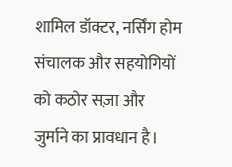शामिल डॉक्टर, नर्सिंग होम संचालक और सहयोगियों को कठोर सज़ा और जुर्माने का प्रावधान है।